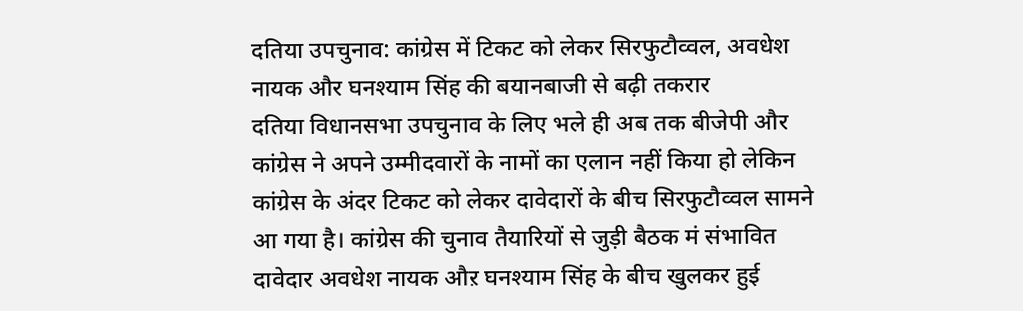दतिया उपचुनाव: कांग्रेस में टिकट को लेकर सिरफुटौव्वल, अवधेश नायक और घनश्याम सिंह की बयानबाजी से बढ़ी तकरार
दतिया विधानसभा उपचुनाव के लिए भले ही अब तक बीजेपी और कांग्रेस ने अपने उम्मीदवारों के नामों का एलान नहीं किया हो लेकिन कांग्रेस के अंदर टिकट को लेकर दावेदारों के बीच सिरफुटौव्वल सामने आ गया है। कांग्रेस की चुनाव तैयारियों से जुड़ी बैठक मं संभावित दावेदार अवधेश नायक औऱ घनश्याम सिंह के बीच खुलकर हुई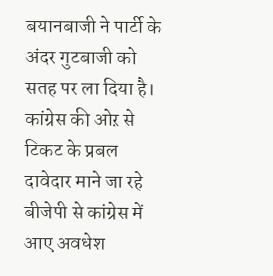बयानबाजी ने पार्टी के अंदर गुटबाजी को सतह पर ला दिया है।
कांग्रेस की ओऱ से टिकट के प्रबल दावेदार माने जा रहे बीजेपी से कांग्रेस में आए अवधेश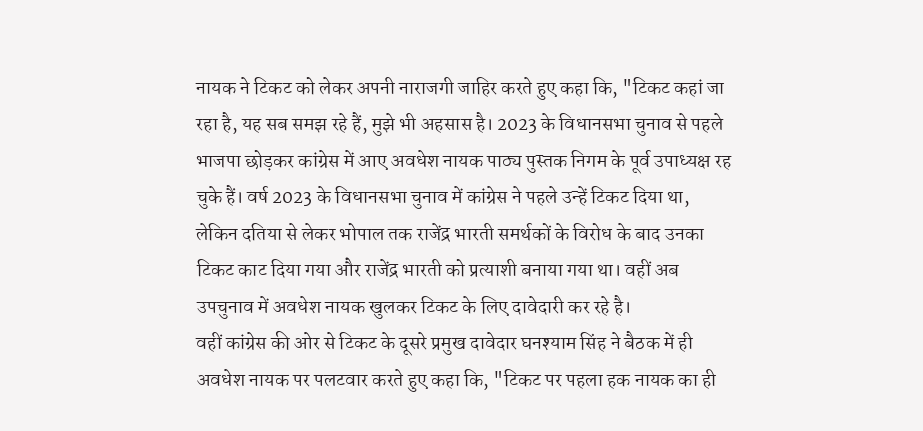नायक ने टिकट को लेकर अपनी नाराजगी जाहिर करते हुए कहा कि, "टिकट कहां जा रहा है, यह सब समझ रहे हैं, मुझे भी अहसास है। 2023 के विधानसभा चुनाव से पहले भाजपा छोड़कर कांग्रेस में आए अवधेश नायक पाठ्य पुस्तक निगम के पूर्व उपाध्यक्ष रह चुके हैं। वर्ष 2023 के विधानसभा चुनाव में कांग्रेस ने पहले उन्हें टिकट दिया था, लेकिन दतिया से लेकर भोपाल तक राजेंद्र भारती समर्थकों के विरोध के बाद उनका टिकट काट दिया गया और राजेंद्र भारती को प्रत्याशी बनाया गया था। वहीं अब उपचुनाव में अवधेश नायक खुलकर टिकट के लिए दावेदारी कर रहे है।
वहीं कांग्रेस की ओर से टिकट के दूसरे प्रमुख दावेदार घनश्याम सिंह ने बैठक में ही अवधेश नायक पर पलटवार करते हुए कहा कि, "टिकट पर पहला हक नायक का ही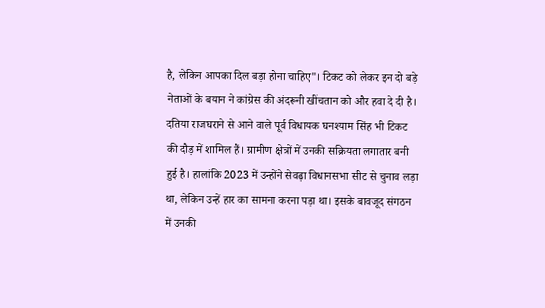है, लेकिन आपका दिल बड़ा होना चाहिए"। टिकट को लेकर इन दो बड़े नेताओं के बयान ने कांग्रेस की अंदरूनी खींचतान को और हवा दे दी है। दतिया राजघराने से आने वाले पूर्व विधायक घनश्याम सिंह भी टिकट की दौड़ में शामिल हैं। ग्रामीण क्षेत्रों में उनकी सक्रियता लगातार बनी हुई है। हालांकि 2023 में उन्होंने सेवढ़ा विधानसभा सीट से चुनाव लड़ा था, लेकिन उन्हें हार का सामना करना पड़ा था। इसके बावजूद संगठन में उनकी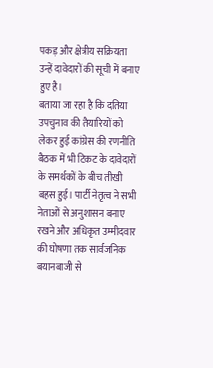पकड़ और क्षेत्रीय सक्रियता उन्हें दावेदारों की सूची में बनाए हुए है।
बताया जा रहा है कि दतिया उपचुनाव की तैयारियों को लेकर हुई कांग्रेस की रणनीति बैठक में भी टिकट के दावेदारों के समर्थकों के बीच तीखी बहस हुई। पार्टी नेतृत्व ने सभी नेताओं से अनुशासन बनाए रखने और अधिकृत उम्मीदवार की घोषणा तक सार्वजनिक बयानबाजी से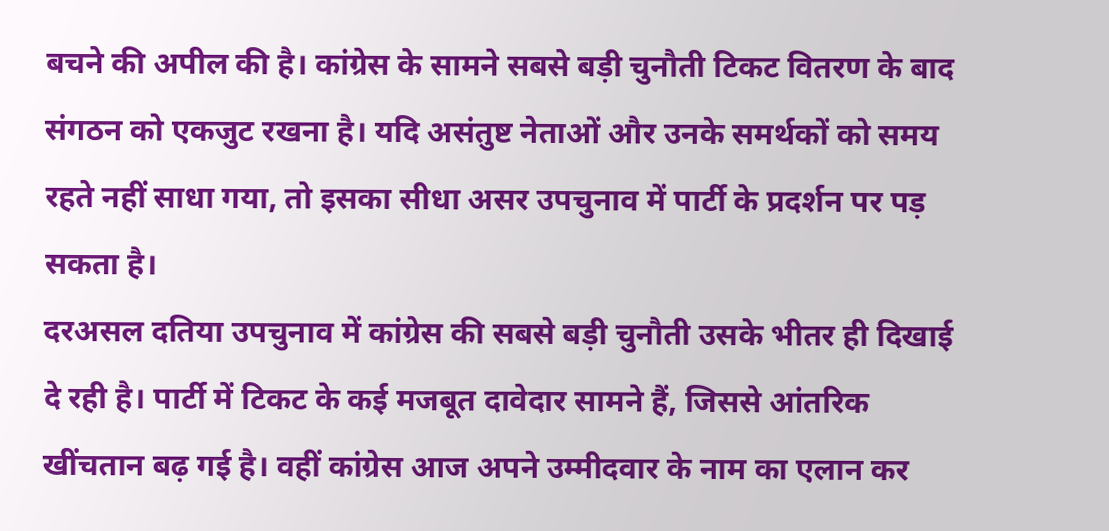बचने की अपील की है। कांग्रेस के सामने सबसे बड़ी चुनौती टिकट वितरण के बाद संगठन को एकजुट रखना है। यदि असंतुष्ट नेताओं और उनके समर्थकों को समय रहते नहीं साधा गया, तो इसका सीधा असर उपचुनाव में पार्टी के प्रदर्शन पर पड़ सकता है।
दरअसल दतिया उपचुनाव में कांग्रेस की सबसे बड़ी चुनौती उसके भीतर ही दिखाई दे रही है। पार्टी में टिकट के कई मजबूत दावेदार सामने हैं, जिससे आंतरिक खींचतान बढ़ गई है। वहीं कांग्रेस आज अपने उम्मीदवार के नाम का एलान कर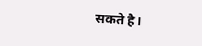सकते है।